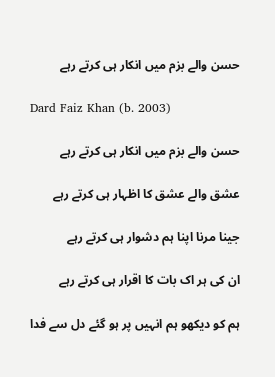حسن والے بزم میں انکار ہی کرتے رہے

Dard Faiz Khan (b. 2003)

حسن والے بزم میں انکار ہی کرتے رہے

عشق والے عشق کا اظہار ہی کرتے رہے

جینا مرنا اپنا ہم دشوار ہی کرتے رہے

ان کی ہر اک بات کا اقرار ہی کرتے رہے

ہم کو دیکھو ہم انہیں پر ہو گئے دل سے فدا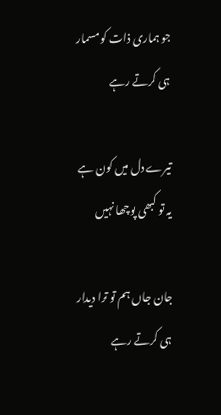جو ہماری ذات کو مسمار ہی کرتے رہے

تیرے دل میں کون ہے یہ تو کبھی پوچھا نہیں

جان جاں ہم تو ترا دیدار ہی کرتے رہے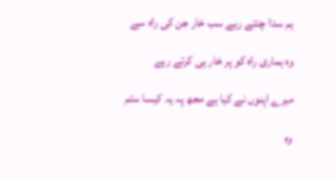ہم سدا چنتے رہے سب خار جن کی راہ سے

وہ ہماری راہ کو پر خار ہی کرتے رہے

میرے اپنوں نے کیا ہے مجھ پہ یہ کیسا ستم

وہ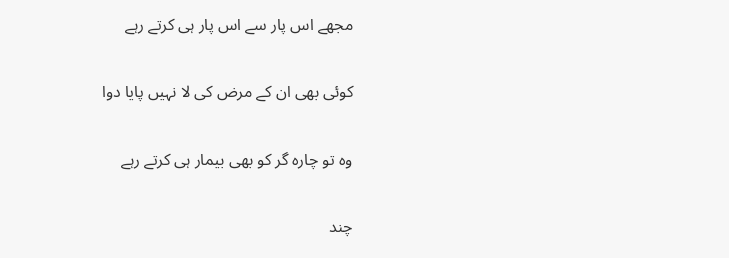مجھے اس پار سے اس پار ہی کرتے رہے

کوئی بھی ان کے مرض کی لا نہیں پایا دوا

وہ تو چارہ گر کو بھی بیمار ہی کرتے رہے

چند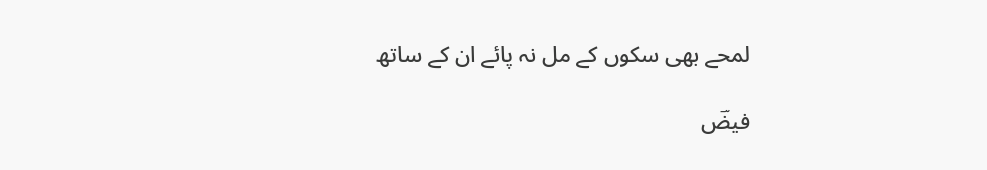لمحے بھی سکوں کے مل نہ پائے ان کے ساتھ

فیضؔ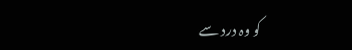کو وہ درد سے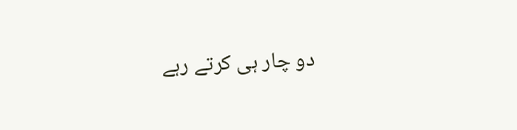دو چار ہی کرتے رہے